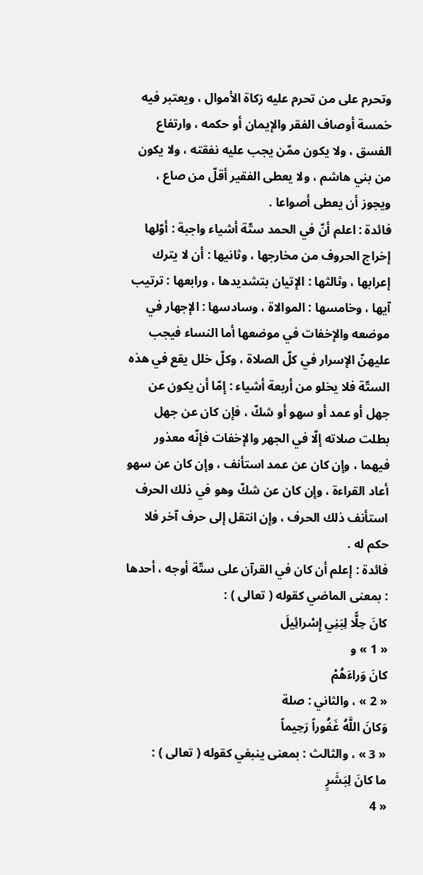وتحرم على من تحرم عليه زكاة الأموال ، ويعتبر فيه خمسة أوصاف الفقر والإيمان أو حكمه ، وارتفاع الفسق ، ولا يكون ممّن يجب عليه نفقته ، ولا يكون من بني هاشم ، ولا يعطى الفقير أقلّ من صاع ، ويجوز أن يعطى أصواعا .
فائدة : اعلم أنّ في الحمد ستّة أشياء واجبة : أوّلها إخراج الحروف من مخارجها ، وثانيها : أن لا يترك إعرابها ، وثالثها : الإتيان بتشديدها ، ورابعها : ترتيب آيها ، وخامسها : الموالاة ، وسادسها : الإجهار في موضعه والإخفات في موضعها أما النساء فيجب عليهنّ الإسرار في كلّ الصلاة ، وكلّ خلل يقع في هذه الستّة فلا يخلو من أربعة أشياء : إمّا أن يكون عن جهل أو عمد أو سهو أو شكّ ، فإن كان عن جهل بطلت صلاته إلّا في الجهر والإخفات فإنّه معذور فيهما ، وإن كان عن عمد استأنف ، وإن كان عن سهو أعاد القراءة ، وإن كان عن شكّ وهو في ذلك الحرف استأنف ذلك الحرف ، وإن انتقل إلى حرف آخر فلا حكم له .
فائدة : إعلم أن كان في القرآن على ستّة أوجه ، أحدها : بمعنى الماضي كقوله ( تعالى ) :
كانَ حِلًّا لِبَنِي إِسْرائِيلَ
« 1 » و
كانَ وَراءَهُمْ
« 2 » ، والثاني : صلة
وَكانَ اللَّهُ غَفُوراً رَحِيماً
« 3 » ، والثالث : بمعنى ينبغي كقوله ( تعالى ) :
ما كانَ لِبَشَرٍ
« 4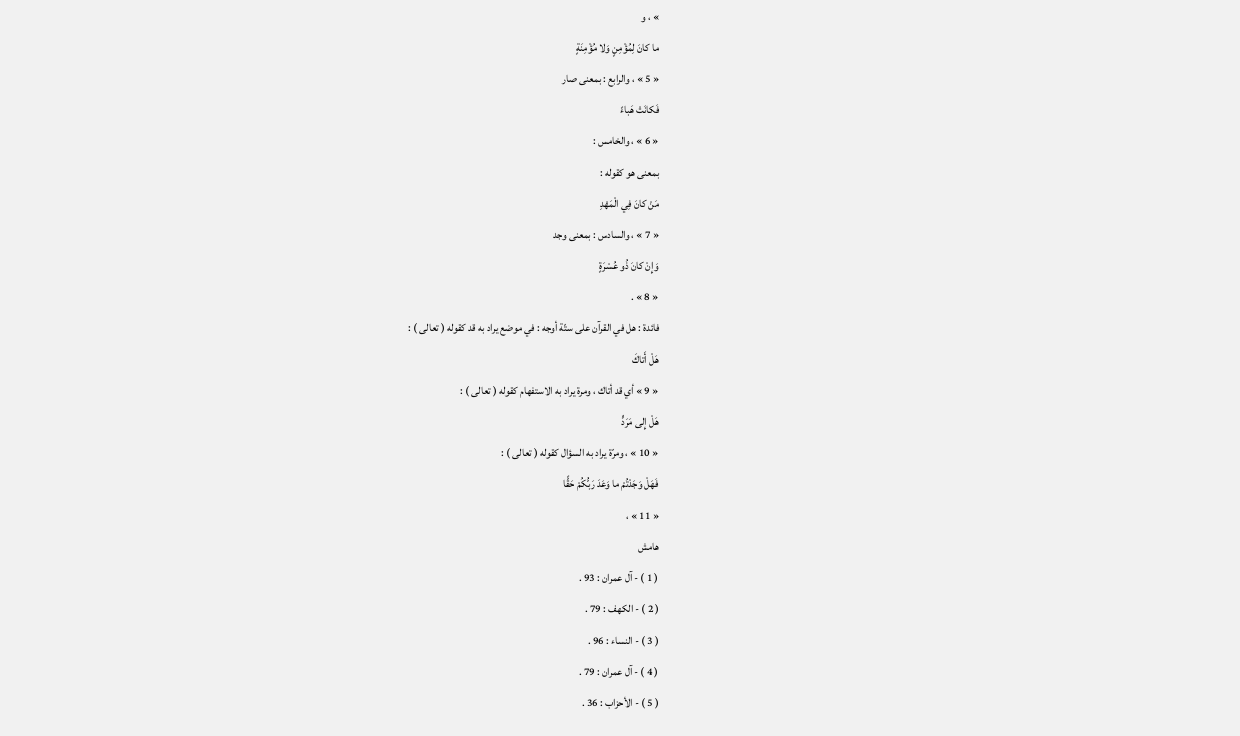» ، و
ما كانَ لِمُؤْمِنٍ وَلا مُؤْمِنَةٍ
« 5 » ، والرابع : بمعنى صار
فَكانَتْ هَباءً
« 6 » ، والخامس :
بمعنى هو كقوله :
مَنْ كانَ فِي الْمَهْدِ
« 7 » ، والسادس : بمعنى وجد
وَإِنْ كانَ ذُو عُسْرَةٍ
« 8 » .
فائدة : هل في القرآن على ستّة أوجه : في موضع يراد به قد كقوله ( تعالى ) :
هَلْ أَتاكَ
« 9 » أي قد أتاك ، ومرة يراد به الاستفهام كقوله ( تعالى ) :
هَلْ إِلى مَرَدٍّ
« 10 » ، ومرّة يراد به السؤال كقوله ( تعالى ) :
فَهَلْ وَجَدْتُمْ ما وَعَدَ رَبُّكُمْ حَقًّا
« 11 » ،
هامش
( 1 ) - آل عمران : 93 .
( 2 ) - الكهف : 79 .
( 3 ) - النساء : 96 .
( 4 ) - آل عمران : 79 .
( 5 ) - الأحزاب : 36 .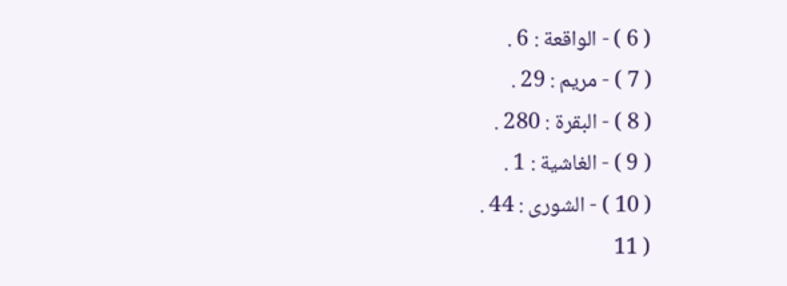( 6 ) - الواقعة : 6 .
( 7 ) - مريم : 29 .
( 8 ) - البقرة : 280 .
( 9 ) - الغاشية : 1 .
( 10 ) - الشورى : 44 .
( 11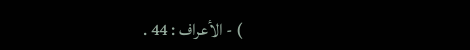) - الأعراف : 44 .